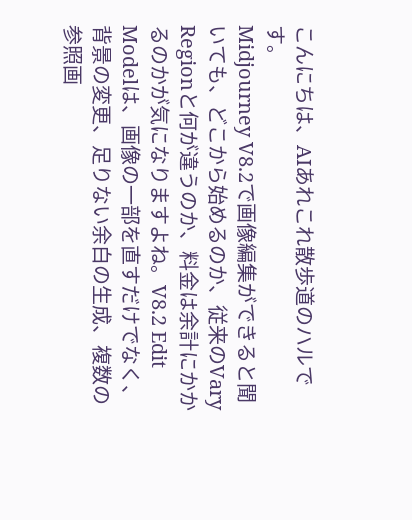こんにちは、AIあれこれ散歩道のハルです。
Midjourney V8.2で画像編集ができると聞いても、どこから始めるのか、従来のVary Regionと何が違うのか、料金は余計にかかるのかが気になりますよね。V8.2 Edit Modelは、画像の一部を直すだけでなく、背景の変更、足りない余白の生成、複数の参照画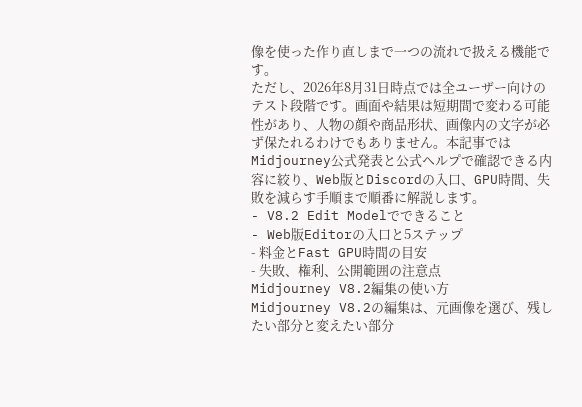像を使った作り直しまで一つの流れで扱える機能です。
ただし、2026年8月31日時点では全ユーザー向けのテスト段階です。画面や結果は短期間で変わる可能性があり、人物の顔や商品形状、画像内の文字が必ず保たれるわけでもありません。本記事ではMidjourney公式発表と公式ヘルプで確認できる内容に絞り、Web版とDiscordの入口、GPU時間、失敗を減らす手順まで順番に解説します。
- V8.2 Edit Modelでできること
- Web版Editorの入口と5ステップ
- 料金とFast GPU時間の目安
- 失敗、権利、公開範囲の注意点
Midjourney V8.2編集の使い方
Midjourney V8.2の編集は、元画像を選び、残したい部分と変えたい部分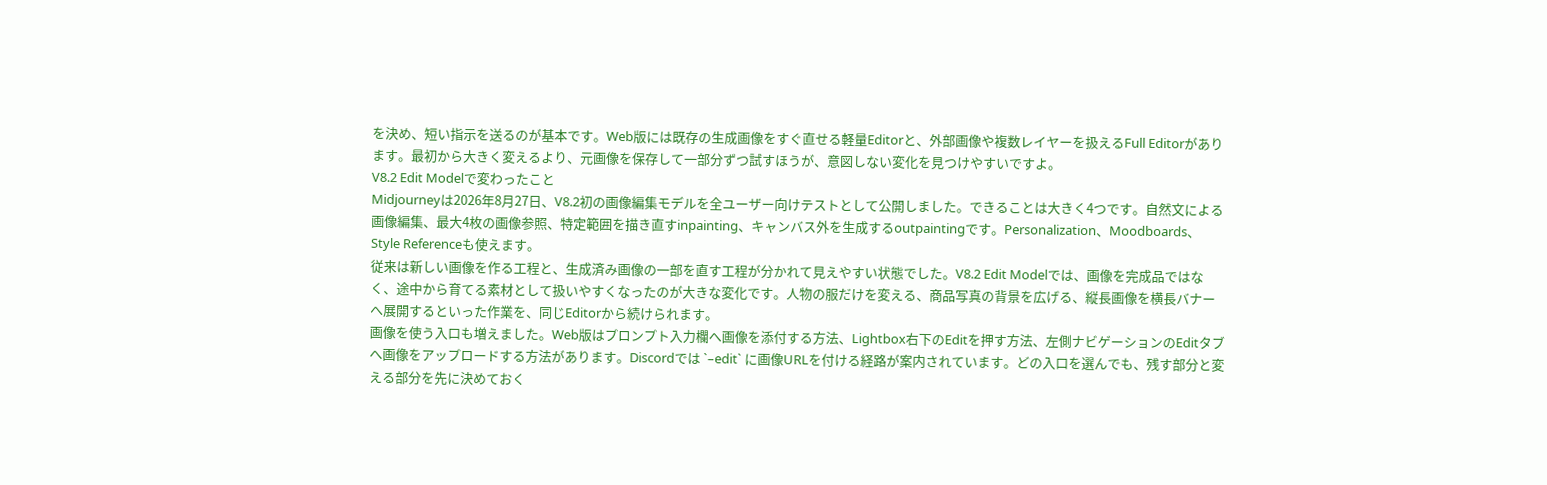を決め、短い指示を送るのが基本です。Web版には既存の生成画像をすぐ直せる軽量Editorと、外部画像や複数レイヤーを扱えるFull Editorがあります。最初から大きく変えるより、元画像を保存して一部分ずつ試すほうが、意図しない変化を見つけやすいですよ。
V8.2 Edit Modelで変わったこと
Midjourneyは2026年8月27日、V8.2初の画像編集モデルを全ユーザー向けテストとして公開しました。できることは大きく4つです。自然文による画像編集、最大4枚の画像参照、特定範囲を描き直すinpainting、キャンバス外を生成するoutpaintingです。Personalization、Moodboards、Style Referenceも使えます。
従来は新しい画像を作る工程と、生成済み画像の一部を直す工程が分かれて見えやすい状態でした。V8.2 Edit Modelでは、画像を完成品ではなく、途中から育てる素材として扱いやすくなったのが大きな変化です。人物の服だけを変える、商品写真の背景を広げる、縦長画像を横長バナーへ展開するといった作業を、同じEditorから続けられます。
画像を使う入口も増えました。Web版はプロンプト入力欄へ画像を添付する方法、Lightbox右下のEditを押す方法、左側ナビゲーションのEditタブへ画像をアップロードする方法があります。Discordでは `–edit` に画像URLを付ける経路が案内されています。どの入口を選んでも、残す部分と変える部分を先に決めておく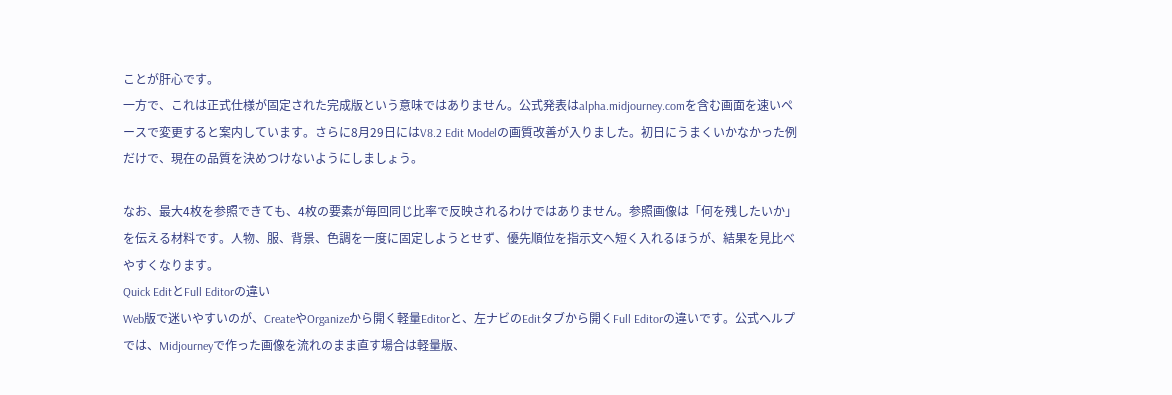ことが肝心です。
一方で、これは正式仕様が固定された完成版という意味ではありません。公式発表はalpha.midjourney.comを含む画面を速いペースで変更すると案内しています。さらに8月29日にはV8.2 Edit Modelの画質改善が入りました。初日にうまくいかなかった例だけで、現在の品質を決めつけないようにしましょう。

なお、最大4枚を参照できても、4枚の要素が毎回同じ比率で反映されるわけではありません。参照画像は「何を残したいか」を伝える材料です。人物、服、背景、色調を一度に固定しようとせず、優先順位を指示文へ短く入れるほうが、結果を見比べやすくなります。
Quick EditとFull Editorの違い
Web版で迷いやすいのが、CreateやOrganizeから開く軽量Editorと、左ナビのEditタブから開くFull Editorの違いです。公式ヘルプでは、Midjourneyで作った画像を流れのまま直す場合は軽量版、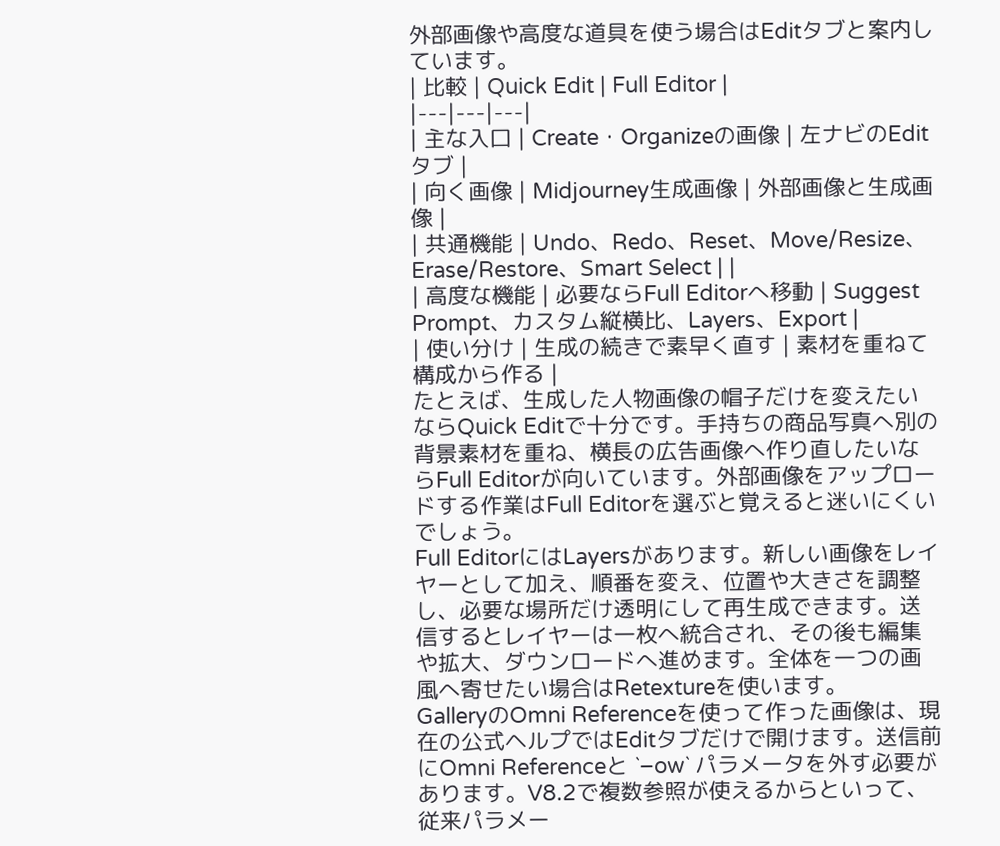外部画像や高度な道具を使う場合はEditタブと案内しています。
| 比較 | Quick Edit | Full Editor |
|---|---|---|
| 主な入口 | Create・Organizeの画像 | 左ナビのEditタブ |
| 向く画像 | Midjourney生成画像 | 外部画像と生成画像 |
| 共通機能 | Undo、Redo、Reset、Move/Resize、Erase/Restore、Smart Select | |
| 高度な機能 | 必要ならFull Editorへ移動 | Suggest Prompt、カスタム縦横比、Layers、Export |
| 使い分け | 生成の続きで素早く直す | 素材を重ねて構成から作る |
たとえば、生成した人物画像の帽子だけを変えたいならQuick Editで十分です。手持ちの商品写真へ別の背景素材を重ね、横長の広告画像へ作り直したいならFull Editorが向いています。外部画像をアップロードする作業はFull Editorを選ぶと覚えると迷いにくいでしょう。
Full EditorにはLayersがあります。新しい画像をレイヤーとして加え、順番を変え、位置や大きさを調整し、必要な場所だけ透明にして再生成できます。送信するとレイヤーは一枚へ統合され、その後も編集や拡大、ダウンロードへ進めます。全体を一つの画風へ寄せたい場合はRetextureを使います。
GalleryのOmni Referenceを使って作った画像は、現在の公式ヘルプではEditタブだけで開けます。送信前にOmni Referenceと `–ow` パラメータを外す必要があります。V8.2で複数参照が使えるからといって、従来パラメー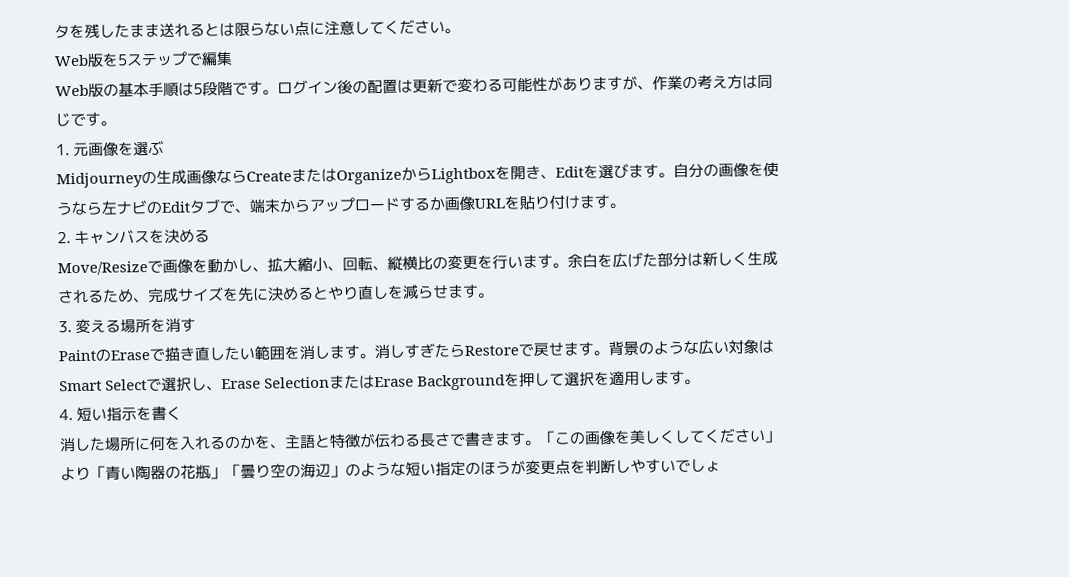タを残したまま送れるとは限らない点に注意してください。
Web版を5ステップで編集
Web版の基本手順は5段階です。ログイン後の配置は更新で変わる可能性がありますが、作業の考え方は同じです。
1. 元画像を選ぶ
Midjourneyの生成画像ならCreateまたはOrganizeからLightboxを開き、Editを選びます。自分の画像を使うなら左ナビのEditタブで、端末からアップロードするか画像URLを貼り付けます。
2. キャンバスを決める
Move/Resizeで画像を動かし、拡大縮小、回転、縦横比の変更を行います。余白を広げた部分は新しく生成されるため、完成サイズを先に決めるとやり直しを減らせます。
3. 変える場所を消す
PaintのEraseで描き直したい範囲を消します。消しすぎたらRestoreで戻せます。背景のような広い対象はSmart Selectで選択し、Erase SelectionまたはErase Backgroundを押して選択を適用します。
4. 短い指示を書く
消した場所に何を入れるのかを、主語と特徴が伝わる長さで書きます。「この画像を美しくしてください」より「青い陶器の花瓶」「曇り空の海辺」のような短い指定のほうが変更点を判断しやすいでしょ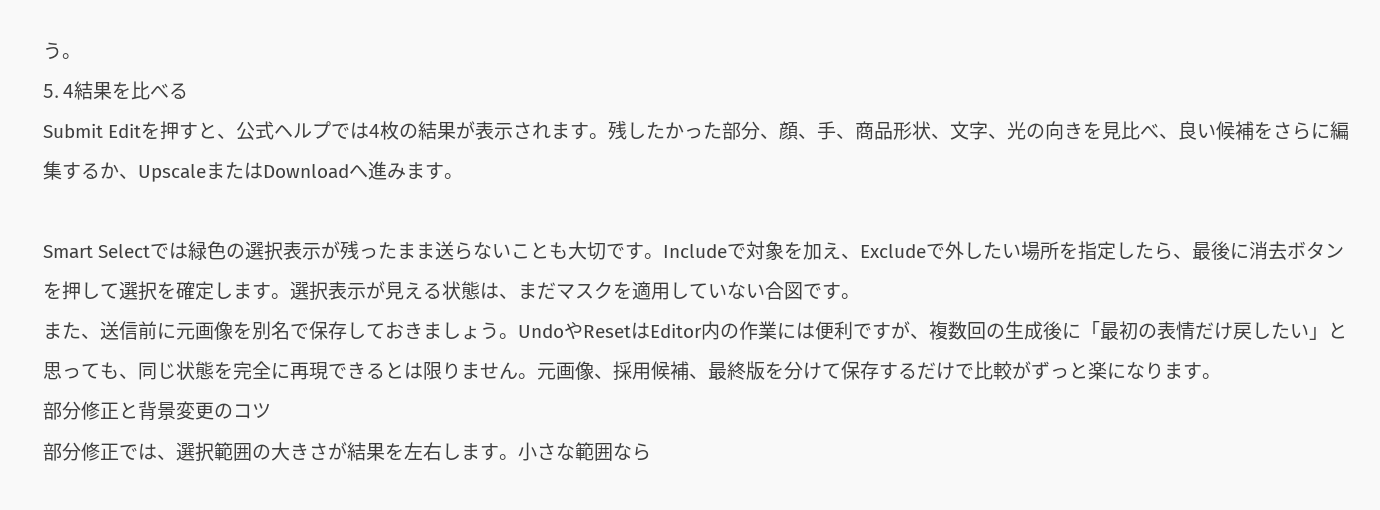う。
5. 4結果を比べる
Submit Editを押すと、公式ヘルプでは4枚の結果が表示されます。残したかった部分、顔、手、商品形状、文字、光の向きを見比べ、良い候補をさらに編集するか、UpscaleまたはDownloadへ進みます。

Smart Selectでは緑色の選択表示が残ったまま送らないことも大切です。Includeで対象を加え、Excludeで外したい場所を指定したら、最後に消去ボタンを押して選択を確定します。選択表示が見える状態は、まだマスクを適用していない合図です。
また、送信前に元画像を別名で保存しておきましょう。UndoやResetはEditor内の作業には便利ですが、複数回の生成後に「最初の表情だけ戻したい」と思っても、同じ状態を完全に再現できるとは限りません。元画像、採用候補、最終版を分けて保存するだけで比較がずっと楽になります。
部分修正と背景変更のコツ
部分修正では、選択範囲の大きさが結果を左右します。小さな範囲なら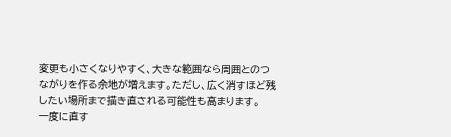変更も小さくなりやすく、大きな範囲なら周囲とのつながりを作る余地が増えます。ただし、広く消すほど残したい場所まで描き直される可能性も高まります。
一度に直す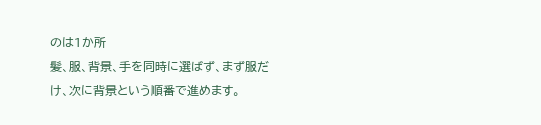のは1か所
髪、服、背景、手を同時に選ばず、まず服だけ、次に背景という順番で進めます。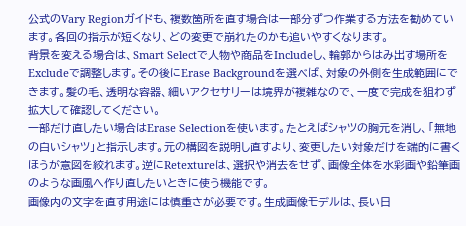公式のVary Regionガイドも、複数箇所を直す場合は一部分ずつ作業する方法を勧めています。各回の指示が短くなり、どの変更で崩れたのかも追いやすくなります。
背景を変える場合は、Smart Selectで人物や商品をIncludeし、輪郭からはみ出す場所をExcludeで調整します。その後にErase Backgroundを選べば、対象の外側を生成範囲にできます。髪の毛、透明な容器、細いアクセサリーは境界が複雑なので、一度で完成を狙わず拡大して確認してください。
一部だけ直したい場合はErase Selectionを使います。たとえばシャツの胸元を消し、「無地の白いシャツ」と指示します。元の構図を説明し直すより、変更したい対象だけを端的に書くほうが意図を絞れます。逆にRetextureは、選択や消去をせず、画像全体を水彩画や鉛筆画のような画風へ作り直したいときに使う機能です。
画像内の文字を直す用途には慎重さが必要です。生成画像モデルは、長い日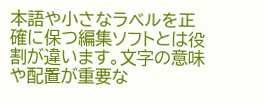本語や小さなラベルを正確に保つ編集ソフトとは役割が違います。文字の意味や配置が重要な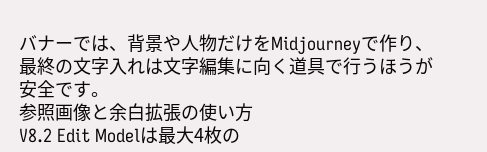バナーでは、背景や人物だけをMidjourneyで作り、最終の文字入れは文字編集に向く道具で行うほうが安全です。
参照画像と余白拡張の使い方
V8.2 Edit Modelは最大4枚の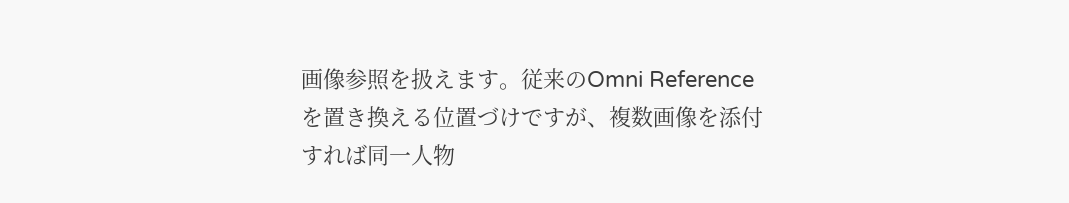画像参照を扱えます。従来のOmni Referenceを置き換える位置づけですが、複数画像を添付すれば同一人物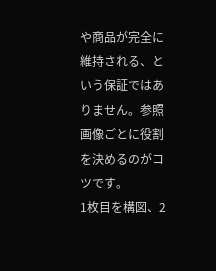や商品が完全に維持される、という保証ではありません。参照画像ごとに役割を決めるのがコツです。
1枚目を構図、2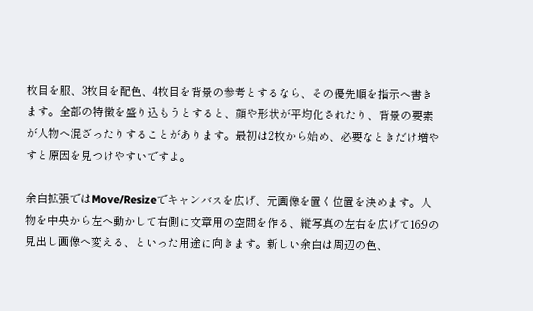枚目を服、3枚目を配色、4枚目を背景の参考とするなら、その優先順を指示へ書きます。全部の特徴を盛り込もうとすると、顔や形状が平均化されたり、背景の要素が人物へ混ざったりすることがあります。最初は2枚から始め、必要なときだけ増やすと原因を見つけやすいですよ。

余白拡張ではMove/Resizeでキャンバスを広げ、元画像を置く位置を決めます。人物を中央から左へ動かして右側に文章用の空間を作る、縦写真の左右を広げて16:9の見出し画像へ変える、といった用途に向きます。新しい余白は周辺の色、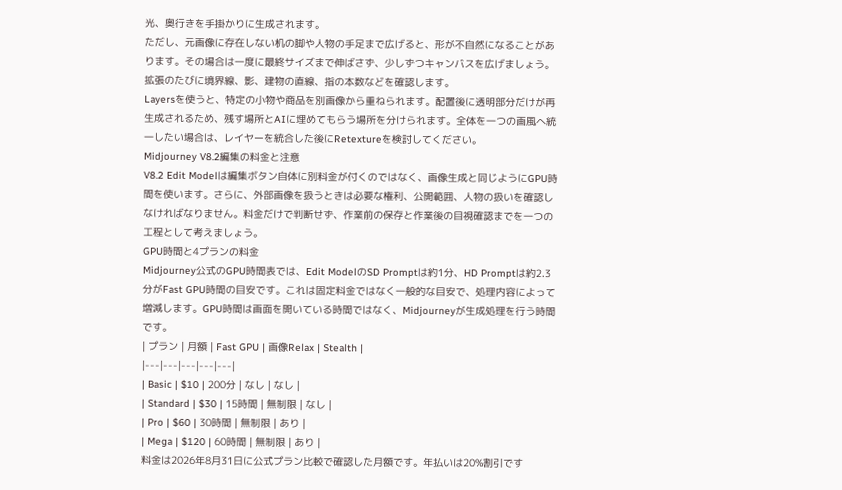光、奥行きを手掛かりに生成されます。
ただし、元画像に存在しない机の脚や人物の手足まで広げると、形が不自然になることがあります。その場合は一度に最終サイズまで伸ばさず、少しずつキャンバスを広げましょう。拡張のたびに境界線、影、建物の直線、指の本数などを確認します。
Layersを使うと、特定の小物や商品を別画像から重ねられます。配置後に透明部分だけが再生成されるため、残す場所とAIに埋めてもらう場所を分けられます。全体を一つの画風へ統一したい場合は、レイヤーを統合した後にRetextureを検討してください。
Midjourney V8.2編集の料金と注意
V8.2 Edit Modelは編集ボタン自体に別料金が付くのではなく、画像生成と同じようにGPU時間を使います。さらに、外部画像を扱うときは必要な権利、公開範囲、人物の扱いを確認しなければなりません。料金だけで判断せず、作業前の保存と作業後の目視確認までを一つの工程として考えましょう。
GPU時間と4プランの料金
Midjourney公式のGPU時間表では、Edit ModelのSD Promptは約1分、HD Promptは約2.3分がFast GPU時間の目安です。これは固定料金ではなく一般的な目安で、処理内容によって増減します。GPU時間は画面を開いている時間ではなく、Midjourneyが生成処理を行う時間です。
| プラン | 月額 | Fast GPU | 画像Relax | Stealth |
|---|---|---|---|---|
| Basic | $10 | 200分 | なし | なし |
| Standard | $30 | 15時間 | 無制限 | なし |
| Pro | $60 | 30時間 | 無制限 | あり |
| Mega | $120 | 60時間 | 無制限 | あり |
料金は2026年8月31日に公式プラン比較で確認した月額です。年払いは20%割引です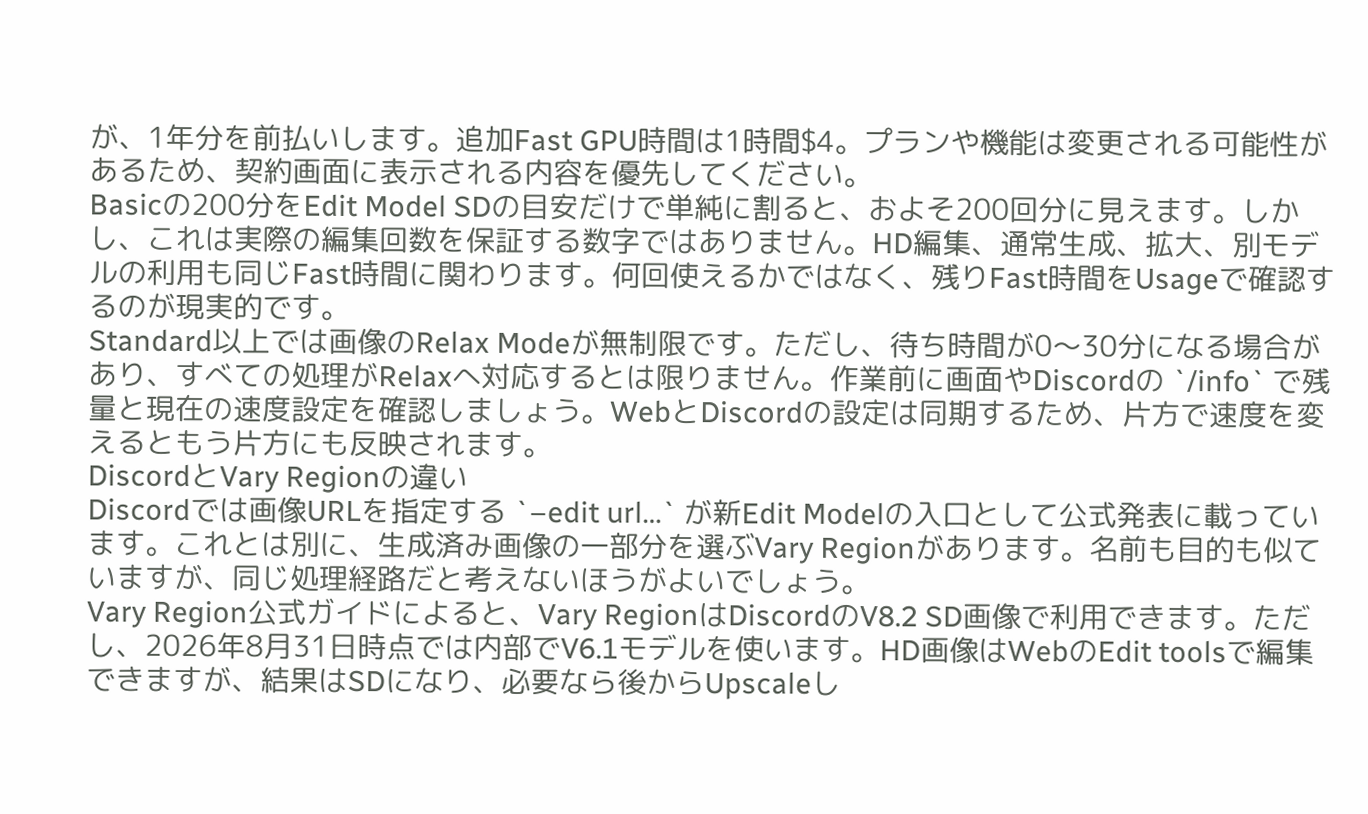が、1年分を前払いします。追加Fast GPU時間は1時間$4。プランや機能は変更される可能性があるため、契約画面に表示される内容を優先してください。
Basicの200分をEdit Model SDの目安だけで単純に割ると、およそ200回分に見えます。しかし、これは実際の編集回数を保証する数字ではありません。HD編集、通常生成、拡大、別モデルの利用も同じFast時間に関わります。何回使えるかではなく、残りFast時間をUsageで確認するのが現実的です。
Standard以上では画像のRelax Modeが無制限です。ただし、待ち時間が0〜30分になる場合があり、すべての処理がRelaxへ対応するとは限りません。作業前に画面やDiscordの `/info` で残量と現在の速度設定を確認しましょう。WebとDiscordの設定は同期するため、片方で速度を変えるともう片方にも反映されます。
DiscordとVary Regionの違い
Discordでは画像URLを指定する `–edit url…` が新Edit Modelの入口として公式発表に載っています。これとは別に、生成済み画像の一部分を選ぶVary Regionがあります。名前も目的も似ていますが、同じ処理経路だと考えないほうがよいでしょう。
Vary Region公式ガイドによると、Vary RegionはDiscordのV8.2 SD画像で利用できます。ただし、2026年8月31日時点では内部でV6.1モデルを使います。HD画像はWebのEdit toolsで編集できますが、結果はSDになり、必要なら後からUpscaleし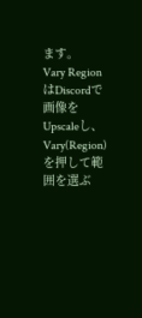ます。
Vary RegionはDiscordで画像をUpscaleし、Vary(Region)を押して範囲を選ぶ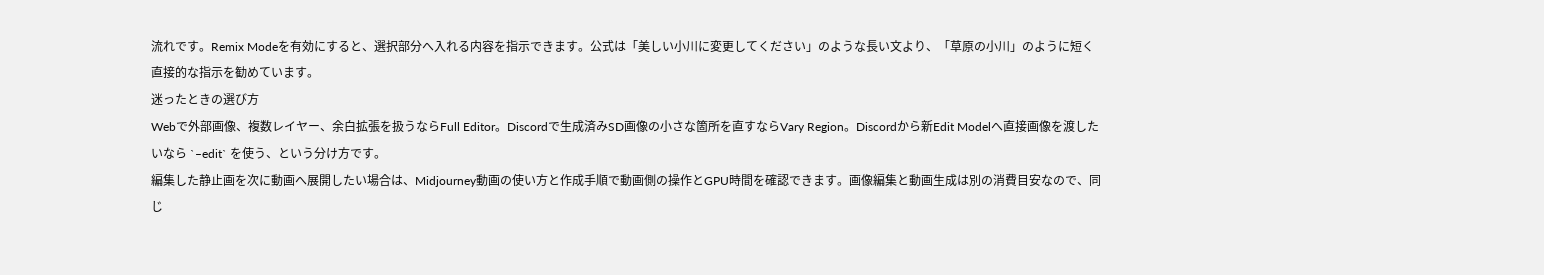流れです。Remix Modeを有効にすると、選択部分へ入れる内容を指示できます。公式は「美しい小川に変更してください」のような長い文より、「草原の小川」のように短く直接的な指示を勧めています。
迷ったときの選び方
Webで外部画像、複数レイヤー、余白拡張を扱うならFull Editor。Discordで生成済みSD画像の小さな箇所を直すならVary Region。Discordから新Edit Modelへ直接画像を渡したいなら `–edit` を使う、という分け方です。
編集した静止画を次に動画へ展開したい場合は、Midjourney動画の使い方と作成手順で動画側の操作とGPU時間を確認できます。画像編集と動画生成は別の消費目安なので、同じ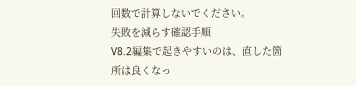回数で計算しないでください。
失敗を減らす確認手順
V8.2編集で起きやすいのは、直した箇所は良くなっ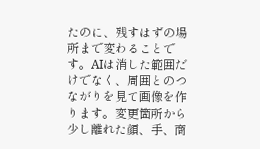たのに、残すはずの場所まで変わることです。AIは消した範囲だけでなく、周囲とのつながりを見て画像を作ります。変更箇所から少し離れた顔、手、商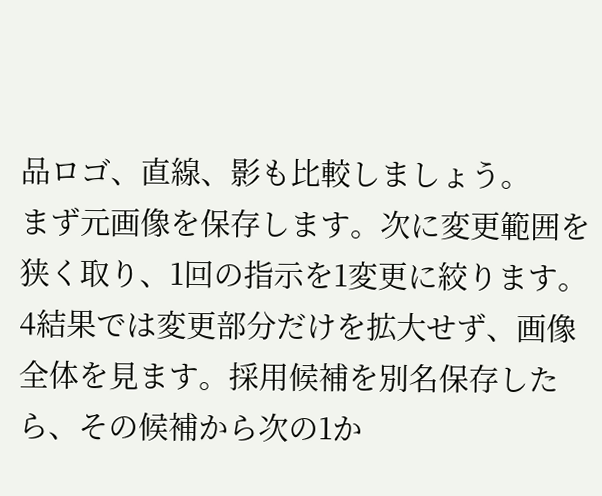品ロゴ、直線、影も比較しましょう。
まず元画像を保存します。次に変更範囲を狭く取り、1回の指示を1変更に絞ります。4結果では変更部分だけを拡大せず、画像全体を見ます。採用候補を別名保存したら、その候補から次の1か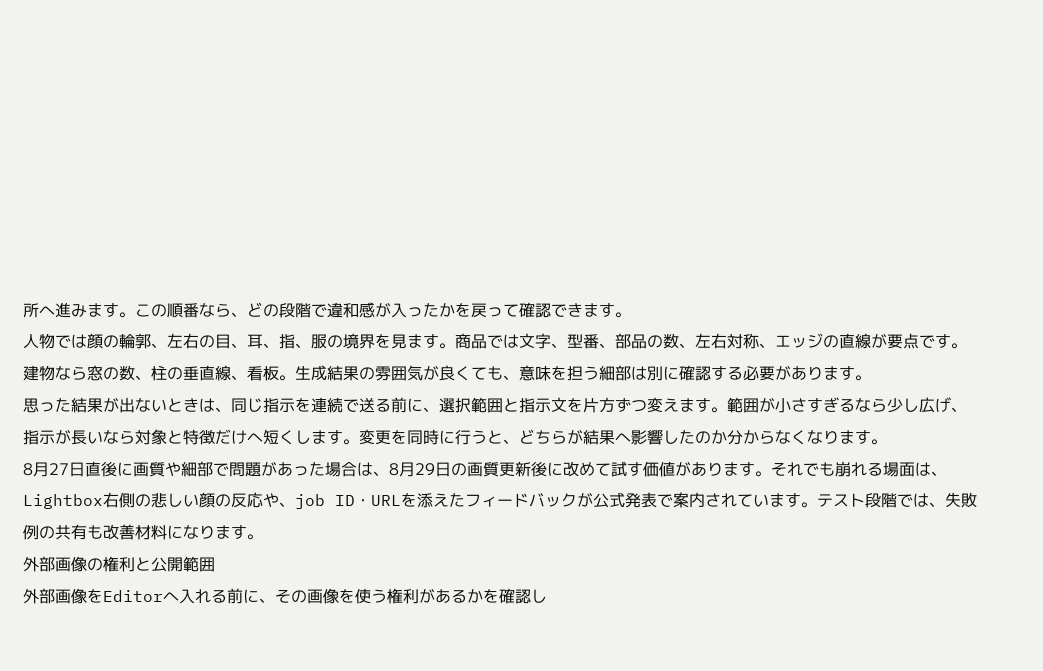所へ進みます。この順番なら、どの段階で違和感が入ったかを戻って確認できます。
人物では顔の輪郭、左右の目、耳、指、服の境界を見ます。商品では文字、型番、部品の数、左右対称、エッジの直線が要点です。建物なら窓の数、柱の垂直線、看板。生成結果の雰囲気が良くても、意味を担う細部は別に確認する必要があります。
思った結果が出ないときは、同じ指示を連続で送る前に、選択範囲と指示文を片方ずつ変えます。範囲が小さすぎるなら少し広げ、指示が長いなら対象と特徴だけへ短くします。変更を同時に行うと、どちらが結果へ影響したのか分からなくなります。
8月27日直後に画質や細部で問題があった場合は、8月29日の画質更新後に改めて試す価値があります。それでも崩れる場面は、Lightbox右側の悲しい顔の反応や、job ID・URLを添えたフィードバックが公式発表で案内されています。テスト段階では、失敗例の共有も改善材料になります。
外部画像の権利と公開範囲
外部画像をEditorへ入れる前に、その画像を使う権利があるかを確認し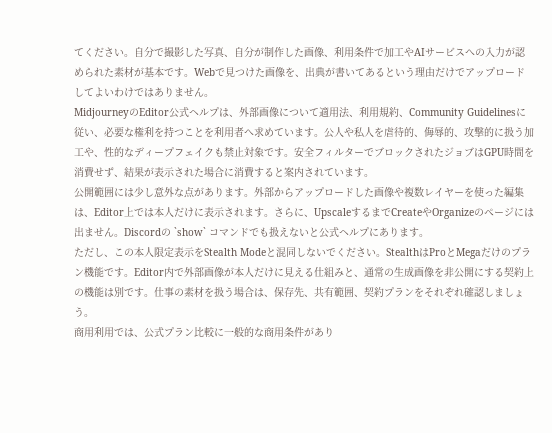てください。自分で撮影した写真、自分が制作した画像、利用条件で加工やAIサービスへの入力が認められた素材が基本です。Webで見つけた画像を、出典が書いてあるという理由だけでアップロードしてよいわけではありません。
MidjourneyのEditor公式ヘルプは、外部画像について適用法、利用規約、Community Guidelinesに従い、必要な権利を持つことを利用者へ求めています。公人や私人を虐待的、侮辱的、攻撃的に扱う加工や、性的なディープフェイクも禁止対象です。安全フィルターでブロックされたジョブはGPU時間を消費せず、結果が表示された場合に消費すると案内されています。
公開範囲には少し意外な点があります。外部からアップロードした画像や複数レイヤーを使った編集は、Editor上では本人だけに表示されます。さらに、UpscaleするまでCreateやOrganizeのページには出ません。Discordの `show` コマンドでも扱えないと公式ヘルプにあります。
ただし、この本人限定表示をStealth Modeと混同しないでください。StealthはProとMegaだけのプラン機能です。Editor内で外部画像が本人だけに見える仕組みと、通常の生成画像を非公開にする契約上の機能は別です。仕事の素材を扱う場合は、保存先、共有範囲、契約プランをそれぞれ確認しましょう。
商用利用では、公式プラン比較に一般的な商用条件があり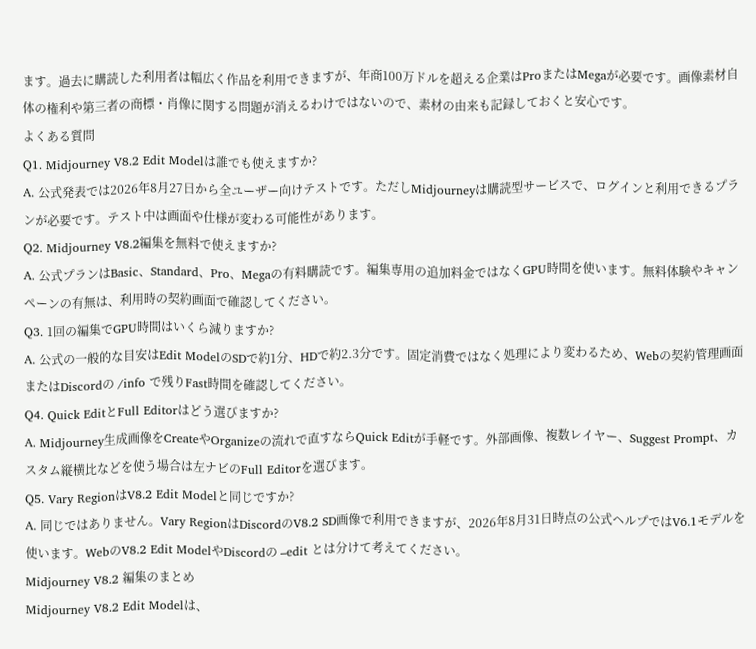ます。過去に購読した利用者は幅広く作品を利用できますが、年商100万ドルを超える企業はProまたはMegaが必要です。画像素材自体の権利や第三者の商標・肖像に関する問題が消えるわけではないので、素材の由来も記録しておくと安心です。
よくある質問
Q1. Midjourney V8.2 Edit Modelは誰でも使えますか?
A. 公式発表では2026年8月27日から全ユーザー向けテストです。ただしMidjourneyは購読型サービスで、ログインと利用できるプランが必要です。テスト中は画面や仕様が変わる可能性があります。
Q2. Midjourney V8.2編集を無料で使えますか?
A. 公式プランはBasic、Standard、Pro、Megaの有料購読です。編集専用の追加料金ではなくGPU時間を使います。無料体験やキャンペーンの有無は、利用時の契約画面で確認してください。
Q3. 1回の編集でGPU時間はいくら減りますか?
A. 公式の一般的な目安はEdit ModelのSDで約1分、HDで約2.3分です。固定消費ではなく処理により変わるため、Webの契約管理画面またはDiscordの /info で残りFast時間を確認してください。
Q4. Quick EditとFull Editorはどう選びますか?
A. Midjourney生成画像をCreateやOrganizeの流れで直すならQuick Editが手軽です。外部画像、複数レイヤー、Suggest Prompt、カスタム縦横比などを使う場合は左ナビのFull Editorを選びます。
Q5. Vary RegionはV8.2 Edit Modelと同じですか?
A. 同じではありません。Vary RegionはDiscordのV8.2 SD画像で利用できますが、2026年8月31日時点の公式ヘルプではV6.1モデルを使います。WebのV8.2 Edit ModelやDiscordの –edit とは分けて考えてください。
Midjourney V8.2 編集のまとめ
Midjourney V8.2 Edit Modelは、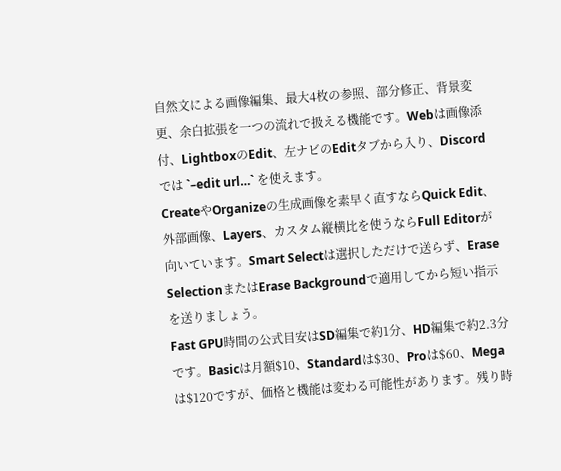自然文による画像編集、最大4枚の参照、部分修正、背景変更、余白拡張を一つの流れで扱える機能です。Webは画像添付、LightboxのEdit、左ナビのEditタブから入り、Discordでは `–edit url…` を使えます。
CreateやOrganizeの生成画像を素早く直すならQuick Edit、外部画像、Layers、カスタム縦横比を使うならFull Editorが向いています。Smart Selectは選択しただけで送らず、Erase SelectionまたはErase Backgroundで適用してから短い指示を送りましょう。
Fast GPU時間の公式目安はSD編集で約1分、HD編集で約2.3分です。Basicは月額$10、Standardは$30、Proは$60、Megaは$120ですが、価格と機能は変わる可能性があります。残り時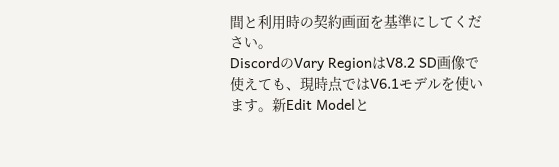間と利用時の契約画面を基準にしてください。
DiscordのVary RegionはV8.2 SD画像で使えても、現時点ではV6.1モデルを使います。新Edit Modelと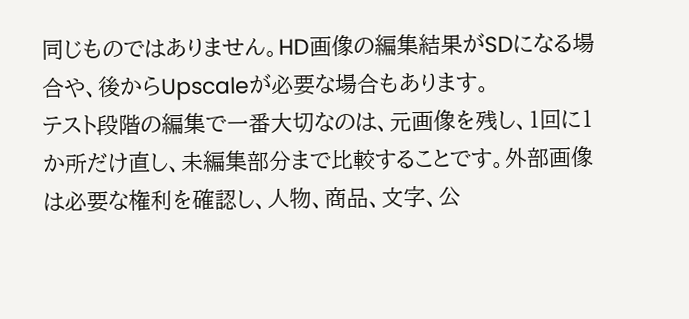同じものではありません。HD画像の編集結果がSDになる場合や、後からUpscaleが必要な場合もあります。
テスト段階の編集で一番大切なのは、元画像を残し、1回に1か所だけ直し、未編集部分まで比較することです。外部画像は必要な権利を確認し、人物、商品、文字、公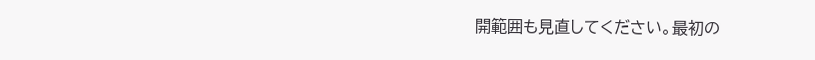開範囲も見直してください。最初の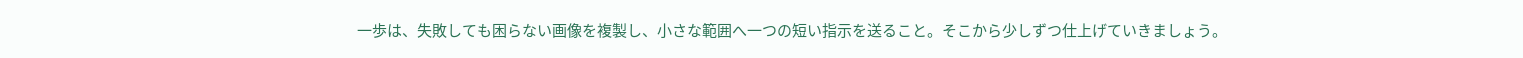一歩は、失敗しても困らない画像を複製し、小さな範囲へ一つの短い指示を送ること。そこから少しずつ仕上げていきましょう。